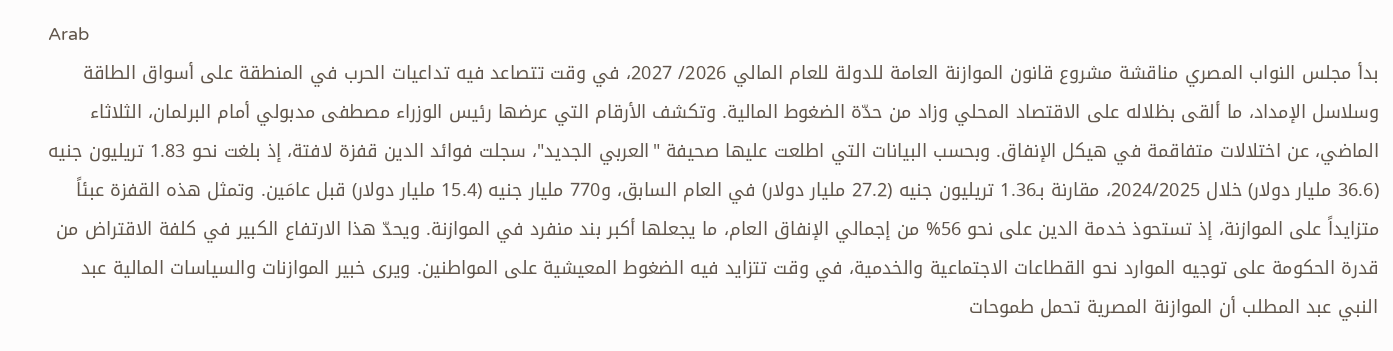Arab
بدأ مجلس النواب المصري مناقشة مشروع قانون الموازنة العامة للدولة للعام المالي 2026/ 2027، في وقت تتصاعد فيه تداعيات الحرب في المنطقة على أسواق الطاقة وسلاسل الإمداد، ما ألقى بظلاله على الاقتصاد المحلي وزاد من حدّة الضغوط المالية. وتكشف الأرقام التي عرضها رئيس الوزراء مصطفى مدبولي أمام البرلمان، الثلاثاء الماضي، عن اختلالات متفاقمة في هيكل الإنفاق. وبحسب البيانات التي اطلعت عليها صحيفة "العربي الجديد"، سجلت فوائد الدين قفزة لافتة، إذ بلغت نحو 1.83 تريليون جنيه (36.6 مليار دولار) خلال 2024/2025، مقارنة بـ1.36 تريليون جنيه (27.2 مليار دولار) في العام السابق، و770 مليار جنيه (15.4 مليار دولار) قبل عامَين. وتمثل هذه القفزة عبئاً متزايداً على الموازنة، إذ تستحوذ خدمة الدين على نحو 56% من إجمالي الإنفاق العام، ما يجعلها أكبر بند منفرد في الموازنة. ويحدّ هذا الارتفاع الكبير في كلفة الاقتراض من قدرة الحكومة على توجيه الموارد نحو القطاعات الاجتماعية والخدمية، في وقت تتزايد فيه الضغوط المعيشية على المواطنين. ويرى خبير الموازنات والسياسات المالية عبد النبي عبد المطلب أن الموازنة المصرية تحمل طموحات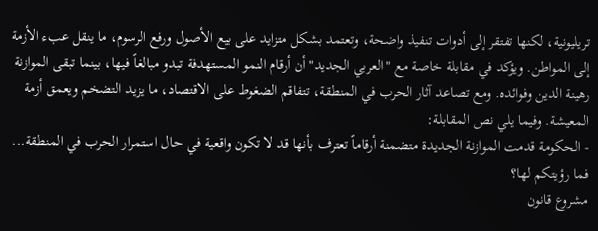تريليونية، لكنها تفتقر إلى أدوات تنفيذ واضحة، وتعتمد بشكل متزايد على بيع الأصول ورفع الرسوم، ما ينقل عبء الأزمة إلى المواطن. ويؤكد في مقابلة خاصة مع "العربي الجديد" أن أرقام النمو المستهدفة تبدو مبالغاً فيها، بينما تبقى الموازنة رهينة الدين وفوائده. ومع تصاعد آثار الحرب في المنطقة، تتفاقم الضغوط على الاقتصاد، ما يزيد التضخم ويعمق أزمة المعيشة. وفيما يلي نص المقابلة:
- الحكومة قدمت الموازنة الجديدة متضمنة أرقاماً تعترف بأنها قد لا تكون واقعية في حال استمرار الحرب في المنطقة... فما رؤيتكم لها؟
مشروع قانون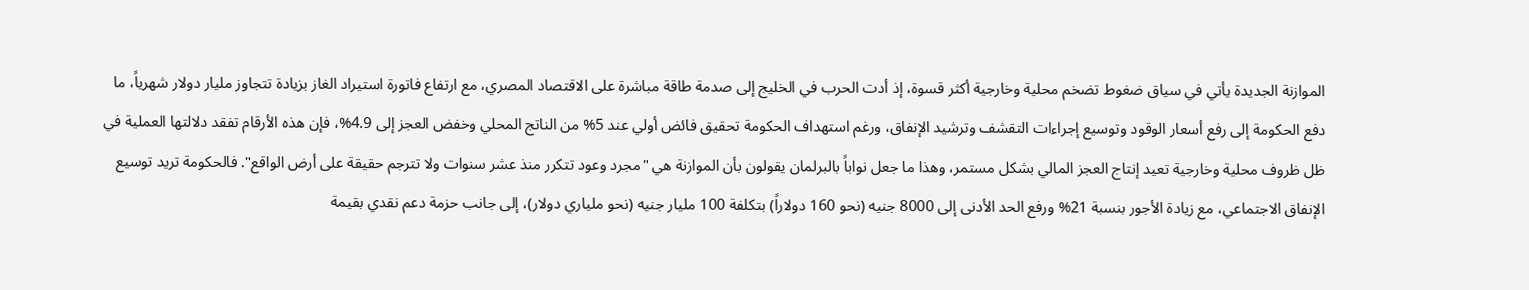الموازنة الجديدة يأتي في سياق ضغوط تضخم محلية وخارجية أكثر قسوة، إذ أدت الحرب في الخليج إلى صدمة طاقة مباشرة على الاقتصاد المصري، مع ارتفاع فاتورة استيراد الغاز بزيادة تتجاوز مليار دولار شهرياً، ما دفع الحكومة إلى رفع أسعار الوقود وتوسيع إجراءات التقشف وترشيد الإنفاق، ورغم استهداف الحكومة تحقيق فائض أولي عند 5% من الناتج المحلي وخفض العجز إلى 4.9%، فإن هذه الأرقام تفقد دلالتها العملية في ظل ظروف محلية وخارجية تعيد إنتاج العجز المالي بشكل مستمر، وهذا ما جعل نواباً بالبرلمان يقولون بأن الموازنة هي "مجرد وعود تتكرر منذ عشر سنوات ولا تترجم حقيقة على أرض الواقع". فالحكومة تريد توسيع الإنفاق الاجتماعي، مع زيادة الأجور بنسبة 21% ورفع الحد الأدنى إلى 8000 جنيه (نحو 160 دولاراً) بتكلفة 100 مليار جنيه (نحو ملياري دولار)، إلى جانب حزمة دعم نقدي بقيمة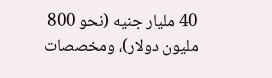40 مليار جنيه (نحو 800 مليون دولار)، ومخصصات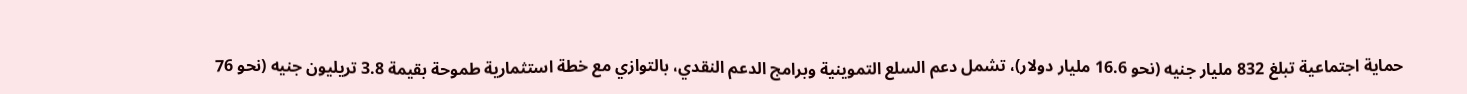حماية اجتماعية تبلغ 832 مليار جنيه (نحو 16.6 مليار دولار)، تشمل دعم السلع التموينية وبرامج الدعم النقدي، بالتوازي مع خطة استثمارية طموحة بقيمة 3.8 تريليون جنيه (نحو 76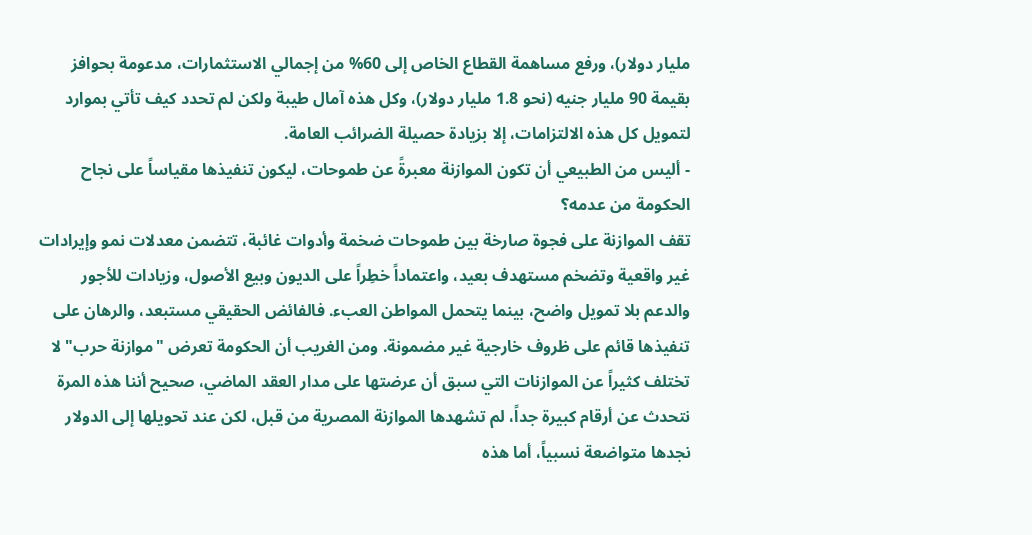مليار دولار)، ورفع مساهمة القطاع الخاص إلى 60% من إجمالي الاستثمارات، مدعومة بحوافز بقيمة 90 مليار جنيه (نحو 1.8 مليار دولار)، وكل هذه آمال طيبة ولكن لم تحدد كيف تأتي بموارد لتمويل كل هذه الالتزامات، إلا بزيادة حصيلة الضرائب العامة.
- أليس من الطبيعي أن تكون الموازنة معبرةً عن طموحات، ليكون تنفيذها مقياساً على نجاح الحكومة من عدمه؟
تقف الموازنة على فجوة صارخة بين طموحات ضخمة وأدوات غائبة، تتضمن معدلات نمو وإيرادات غير واقعية وتضخم مستهدف بعيد، واعتماداً خطِراً على الديون وبيع الأصول، وزيادات للأجور والدعم بلا تمويل واضح، بينما يتحمل المواطن العبء. فالفائض الحقيقي مستبعد، والرهان على تنفيذها قائم على ظروف خارجية غير مضمونة. ومن الغريب أن الحكومة تعرض "موازنة حرب" لا تختلف كثيراً عن الموازنات التي سبق أن عرضتها على مدار العقد الماضي، صحيح أننا هذه المرة نتحدث عن أرقام كبيرة جداً، لم تشهدها الموازنة المصرية من قبل، لكن عند تحويلها إلى الدولار نجدها متواضعة نسبياً، أما هذه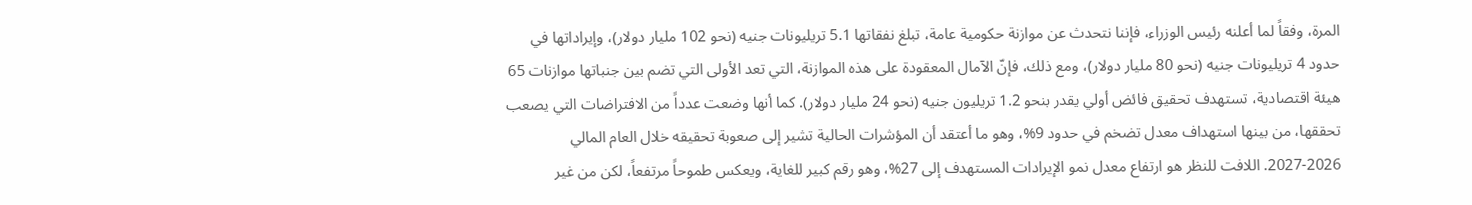المرة، وفقاً لما أعلنه رئيس الوزراء، فإننا نتحدث عن موازنة حكومية عامة، تبلغ نفقاتها 5.1 تريليونات جنيه (نحو 102 مليار دولار)، وإيراداتها في حدود 4 تريليونات جنيه (نحو 80 مليار دولار)، ومع ذلك، فإنّ الآمال المعقودة على هذه الموازنة، التي تعد الأولى التي تضم بين جنباتها موازنات 65 هيئة اقتصادية، تستهدف تحقيق فائض أولي يقدر بنحو 1.2 تريليون جنيه (نحو 24 مليار دولار). كما أنها وضعت عدداً من الافتراضات التي يصعب تحققها، من بينها استهداف معدل تضخم في حدود 9%، وهو ما أعتقد أن المؤشرات الحالية تشير إلى صعوبة تحقيقه خلال العام المالي 2026-2027. اللافت للنظر هو ارتفاع معدل نمو الإيرادات المستهدف إلى 27%، وهو رقم كبير للغاية، ويعكس طموحاً مرتفعاً، لكن من غير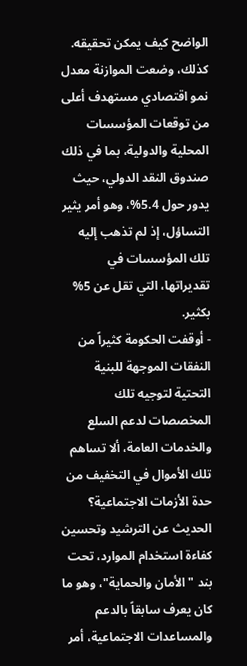الواضح كيف يمكن تحقيقه. كذلك، وضعت الموازنة معدل نمو اقتصادي مستهدف أعلى من توقعات المؤسسات المحلية والدولية، بما في ذلك صندوق النقد الدولي، حيث يدور حول 5.4%، وهو أمر يثير التساؤل، إذ لم تذهب إليه تلك المؤسسات في تقديراتها، التي تقل عن 5% بكثير.
- أوقفت الحكومة كثيراً من النفقات الموجهة للبنية التحتية لتوجيه تلك المخصصات لدعم السلع والخدمات العامة، ألا تساهم تلك الأموال في التخفيف من حدة الأزمات الاجتماعية؟
الحديث عن الترشيد وتحسين كفاءة استخدام الموارد، تحت بند "الأمان والحماية"، وهو ما كان يعرف سابقاً بالدعم والمساعدات الاجتماعية، أمر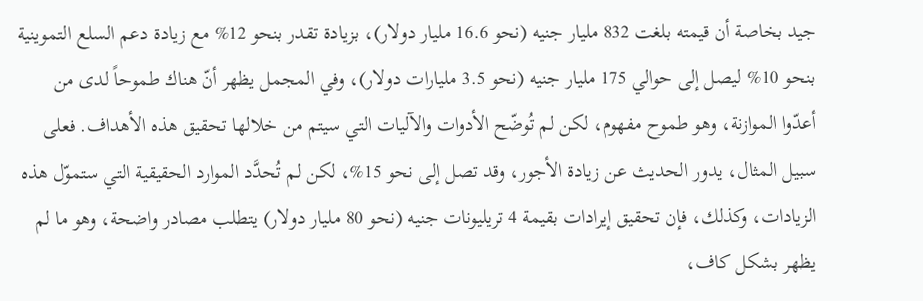جيد بخاصة أن قيمته بلغت 832 مليار جنيه (نحو 16.6 مليار دولار)، بزيادة تقدر بنحو 12% مع زيادة دعم السلع التموينية بنحو 10% ليصل إلى حوالي 175 مليار جنيه (نحو 3.5 مليارات دولار)، وفي المجمل يظهر أنّ هناك طموحاً لدى من أعدّوا الموازنة، وهو طموح مفهوم، لكن لم تُوضّح الأدوات والآليات التي سيتم من خلالها تحقيق هذه الأهداف. فعلى سبيل المثال، يدور الحديث عن زيادة الأجور، وقد تصل إلى نحو 15%، لكن لم تُحدَّد الموارد الحقيقية التي ستموّل هذه الزيادات، وكذلك، فإن تحقيق إيرادات بقيمة 4 تريليونات جنيه (نحو 80 مليار دولار) يتطلب مصادر واضحة، وهو ما لم يظهر بشكل كاف،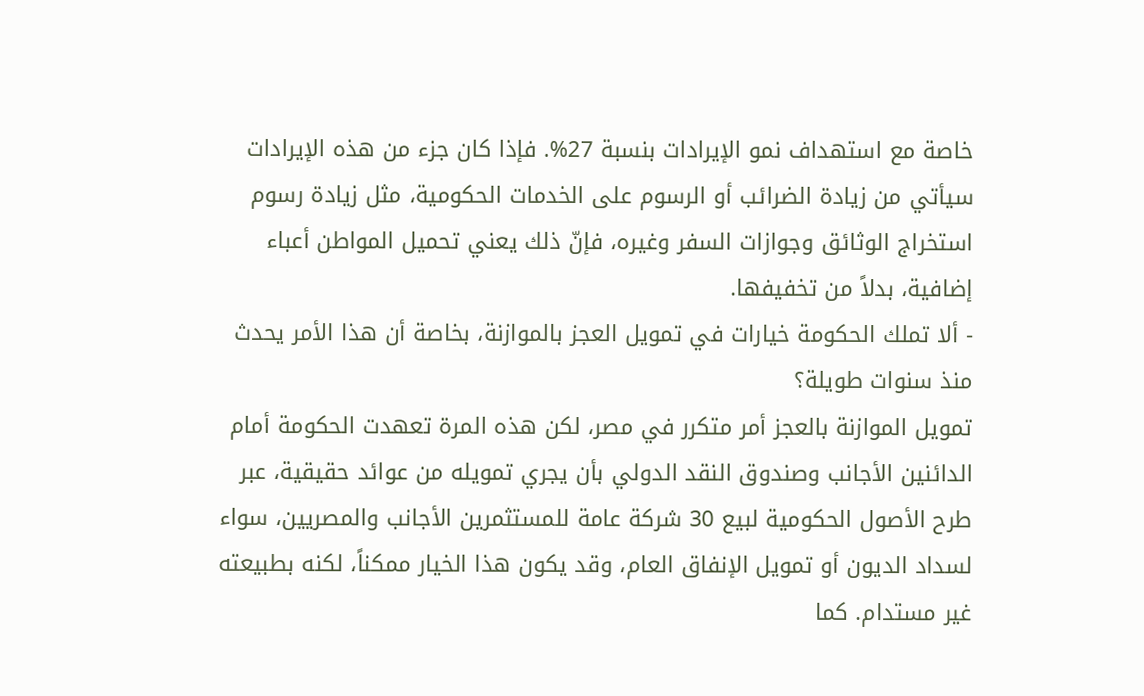خاصة مع استهداف نمو الإيرادات بنسبة 27%. فإذا كان جزء من هذه الإيرادات سيأتي من زيادة الضرائب أو الرسوم على الخدمات الحكومية، مثل زيادة رسوم استخراج الوثائق وجوازات السفر وغيره، فإنّ ذلك يعني تحميل المواطن أعباء إضافية، بدلاً من تخفيفها.
- ألا تملك الحكومة خيارات في تمويل العجز بالموازنة، بخاصة أن هذا الأمر يحدث منذ سنوات طويلة؟
تمويل الموازنة بالعجز أمر متكرر في مصر، لكن هذه المرة تعهدت الحكومة أمام الدائنين الأجانب وصندوق النقد الدولي بأن يجري تمويله من عوائد حقيقية، عبر طرح الأصول الحكومية لبيع 30 شركة عامة للمستثمرين الأجانب والمصريين، سواء لسداد الديون أو تمويل الإنفاق العام، وقد يكون هذا الخيار ممكناً، لكنه بطبيعته غير مستدام. كما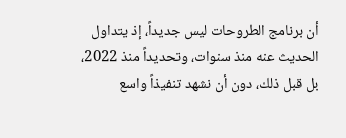أن برنامج الطروحات ليس جديداً، إذ يتداول الحديث عنه منذ سنوات، وتحديداً منذ 2022، بل قبل ذلك، دون أن نشهد تنفيذاً واسع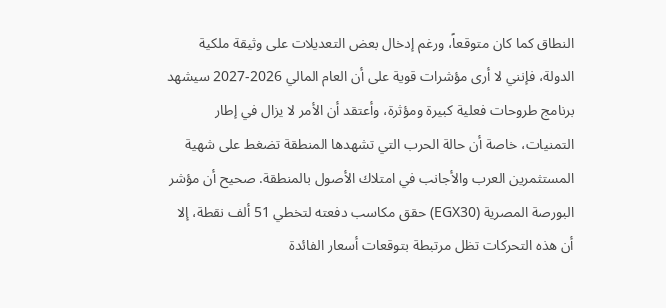النطاق كما كان متوقعاً، ورغم إدخال بعض التعديلات على وثيقة ملكية الدولة، فإنني لا أرى مؤشرات قوية على أن العام المالي 2026-2027 سيشهد برنامج طروحات فعلية كبيرة ومؤثرة، وأعتقد أن الأمر لا يزال في إطار التمنيات، خاصة أن حالة الحرب التي تشهدها المنطقة تضغط على شهية المستثمرين العرب والأجانب في امتلاك الأصول بالمنطقة. صحيح أن مؤشر البورصة المصرية (EGX30) حقق مكاسب دفعته لتخطي 51 ألف نقطة، إلا أن هذه التحركات تظل مرتبطة بتوقعات أسعار الفائدة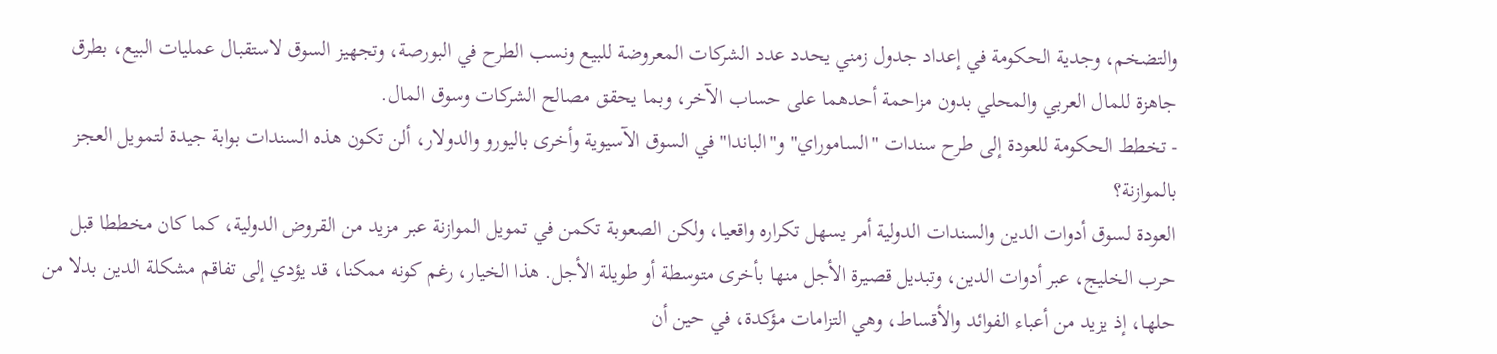والتضخم، وجدية الحكومة في إعداد جدول زمني يحدد عدد الشركات المعروضة للبيع ونسب الطرح في البورصة، وتجهيز السوق لاستقبال عمليات البيع، بطرق جاهزة للمال العربي والمحلي بدون مزاحمة أحدهما على حساب الآخر، وبما يحقق مصالح الشركات وسوق المال.
- تخطط الحكومة للعودة إلى طرح سندات "الساموراي" و"الباندا" في السوق الآسيوية وأخرى باليورو والدولار، ألن تكون هذه السندات بوابة جيدة لتمويل العجز بالموازنة؟
العودة لسوق أدوات الدين والسندات الدولية أمر يسهل تكراره واقعيا، ولكن الصعوبة تكمن في تمويل الموازنة عبر مزيد من القروض الدولية، كما كان مخططا قبل حرب الخليج، عبر أدوات الدين، وتبديل قصيرة الأجل منها بأخرى متوسطة أو طويلة الأجل. هذا الخيار، رغم كونه ممكنا، قد يؤدي إلى تفاقم مشكلة الدين بدلا من حلها، إذ يزيد من أعباء الفوائد والأقساط، وهي التزامات مؤكدة، في حين أن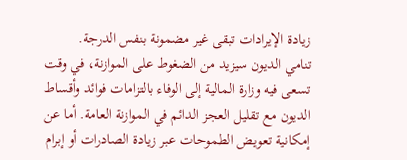زيادة الإيرادات تبقى غير مضمونة بنفس الدرجة.
تنامي الديون سيزيد من الضغوط على الموازنة، في وقت تسعى فيه وزارة المالية إلى الوفاء بالتزامات فوائد وأقساط الديون مع تقليل العجز الدائم في الموازنة العامة. أما عن إمكانية تعويض الطموحات عبر زيادة الصادرات أو إبرام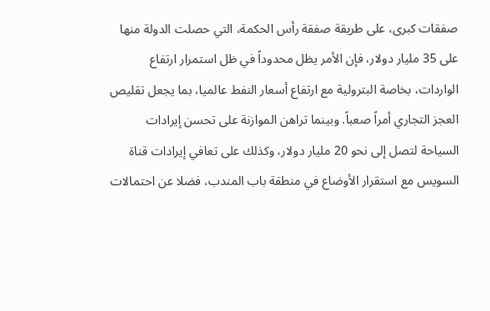صفقات كبرى، على طريقة صفقة رأس الحكمة، التي حصلت الدولة منها على 35 مليار دولار، فإن الأمر يظل محدوداً في ظل استمرار ارتفاع الواردات، بخاصة البترولية مع ارتفاع أسعار النفط عالميا، بما يجعل تقليص العجز التجاري أمراً صعباً. وبينما تراهن الموازنة على تحسن إيرادات السياحة لتصل إلى نحو 20 مليار دولار، وكذلك على تعافي إيرادات قناة السويس مع استقرار الأوضاع في منطقة باب المندب، فضلا عن احتمالات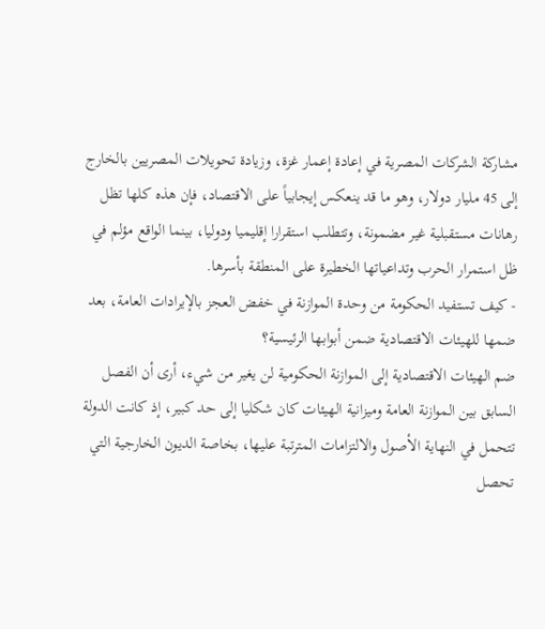مشاركة الشركات المصرية في إعادة إعمار غزة، وزيادة تحويلات المصريين بالخارج إلى 45 مليار دولار، وهو ما قد ينعكس إيجابياً على الاقتصاد، فإن هذه كلها تظل رهانات مستقبلية غير مضمونة، وتتطلب استقرارا إقليميا ودوليا، بينما الواقع مؤلم في ظل استمرار الحرب وتداعياتها الخطيرة على المنطقة بأسرها.
- كيف تستفيد الحكومة من وحدة الموازنة في خفض العجز بالإيرادات العامة، بعد ضمها للهيئات الاقتصادية ضمن أبوابها الرئيسية؟
ضم الهيئات الاقتصادية إلى الموازنة الحكومية لن يغير من شيء، أرى أن الفصل السابق بين الموازنة العامة وميزانية الهيئات كان شكليا إلى حد كبير، إذ كانت الدولة تتحمل في النهاية الأصول والالتزامات المترتبة عليها، بخاصة الديون الخارجية التي تحصل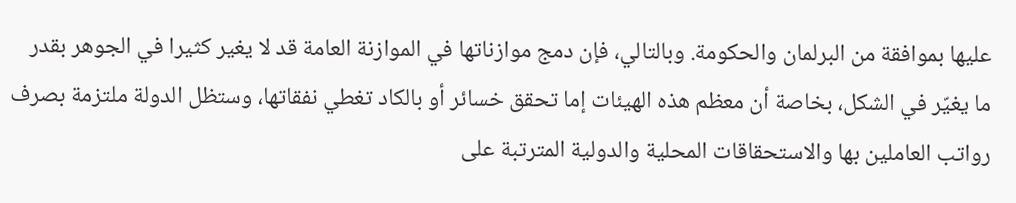عليها بموافقة من البرلمان والحكومة. وبالتالي، فإن دمج موازناتها في الموازنة العامة قد لا يغير كثيرا في الجوهر بقدر ما يغيّر في الشكل، بخاصة أن معظم هذه الهيئات إما تحقق خسائر أو بالكاد تغطي نفقاتها، وستظل الدولة ملتزمة بصرف رواتب العاملين بها والاستحقاقات المحلية والدولية المترتبة على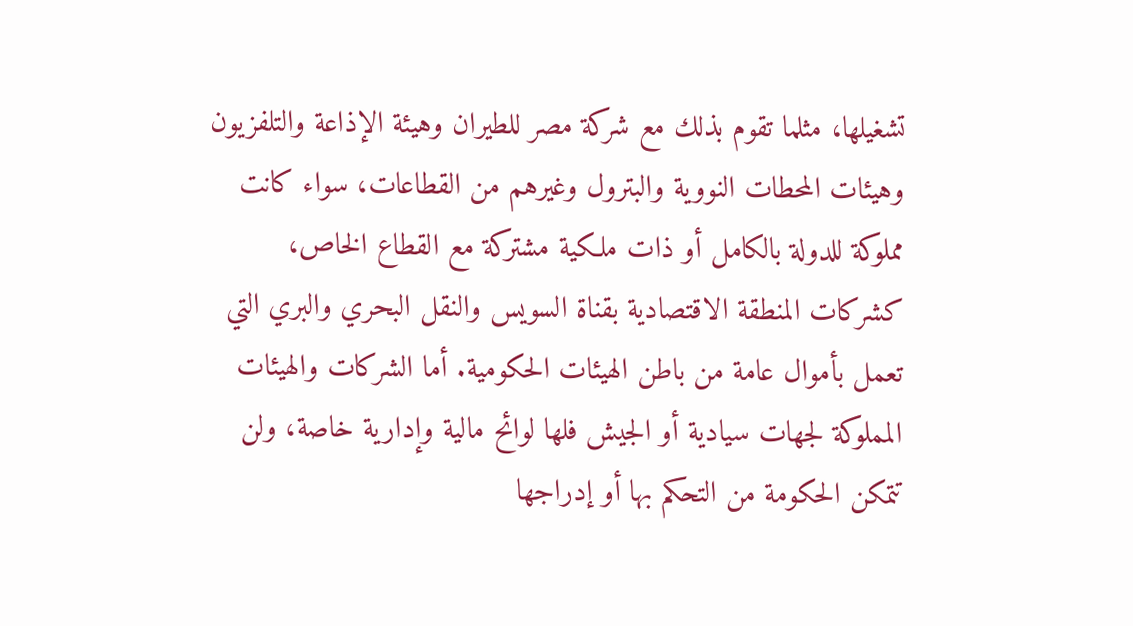تشغيلها، مثلما تقوم بذلك مع شركة مصر للطيران وهيئة الإذاعة والتلفزيون وهيئات المحطات النووية والبترول وغيرهم من القطاعات، سواء كانت مملوكة للدولة بالكامل أو ذات ملكية مشتركة مع القطاع الخاص، كشركات المنطقة الاقتصادية بقناة السويس والنقل البحري والبري التي تعمل بأموال عامة من باطن الهيئات الحكومية. أما الشركات والهيئات المملوكة لجهات سيادية أو الجيش فلها لوائح مالية وإدارية خاصة، ولن تتمكن الحكومة من التحكم بها أو إدراجها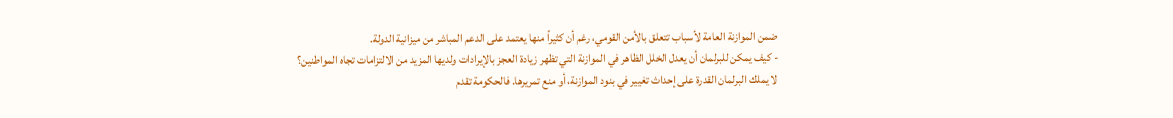ضمن الموازنة العامة لأسباب تتعلق بالأمن القومي، رغم أن كثيراً منها يعتمد على الدعم المباشر من ميزانية الدولة.
- كيف يمكن للبرلمان أن يعدل الخلل الظاهر في الموازنة التي تظهر زيادة العجز بالإيرادات ولديها المزيد من الالتزامات تجاه المواطنين؟
لا يملك البرلمان القدرة على إحداث تغيير في بنود الموازنة، أو منع تمريرها. فالحكومة تقدم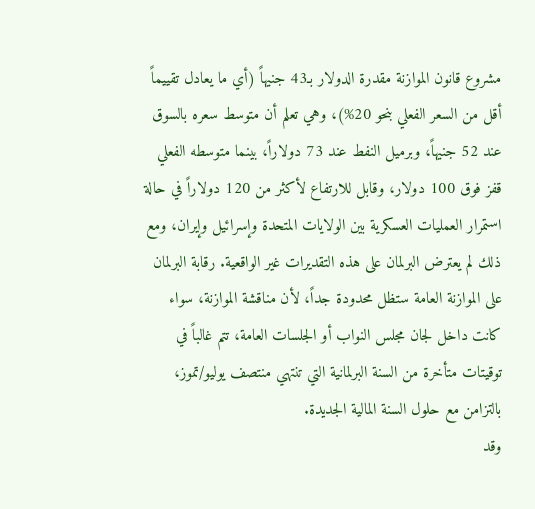مشروع قانون الموازنة مقدرة الدولار بـ43 جنيهاً (أي ما يعادل تقييماً أقل من السعر الفعلي بنحو 20%)، وهي تعلم أن متوسط سعره بالسوق عند 52 جنيهاً، وبرميل النفط عند 73 دولاراً، بينما متوسطه الفعلي قفز فوق 100 دولار، وقابل للارتفاع لأكثر من 120 دولاراً في حالة استمرار العمليات العسكرية بين الولايات المتحدة وإسرائيل وإيران، ومع ذلك لم يعترض البرلمان على هذه التقديرات غير الواقعية. رقابة البرلمان على الموازنة العامة ستظل محدودة جداً، لأن مناقشة الموازنة، سواء كانت داخل لجان مجلس النواب أو الجلسات العامة، تتم غالباً في توقيتات متأخرة من السنة البرلمانية التي تنتهي منتصف يوليو/تموز، بالتزامن مع حلول السنة المالية الجديدة.
وقد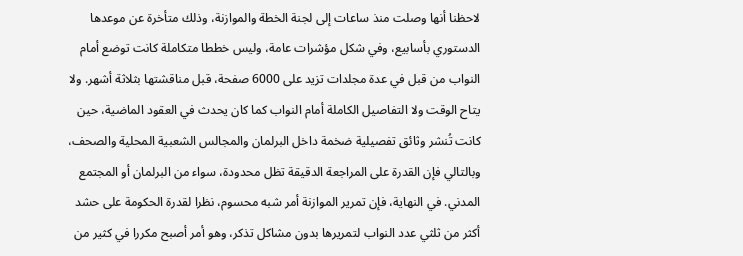لاحظنا أنها وصلت منذ ساعات إلى لجنة الخطة والموازنة، وذلك متأخرة عن موعدها الدستوري بأسابيع، وفي شكل مؤشرات عامة، وليس خططا متكاملة كانت توضع أمام النواب من قبل في عدة مجلدات تزيد على 6000 صفحة، قبل مناقشتها بثلاثة أشهر. ولا يتاح الوقت ولا التفاصيل الكاملة أمام النواب كما كان يحدث في العقود الماضية، حين كانت تُنشر وثائق تفصيلية ضخمة داخل البرلمان والمجالس الشعبية المحلية والصحف، وبالتالي فإن القدرة على المراجعة الدقيقة تظل محدودة، سواء من البرلمان أو المجتمع المدني. في النهاية، فإن تمرير الموازنة أمر شبه محسوم، نظرا لقدرة الحكومة على حشد أكثر من ثلثي عدد النواب لتمريرها بدون مشاكل تذكر، وهو أمر أصبح مكررا في كثير من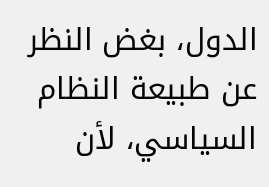الدول، بغض النظر عن طبيعة النظام السياسي، لأن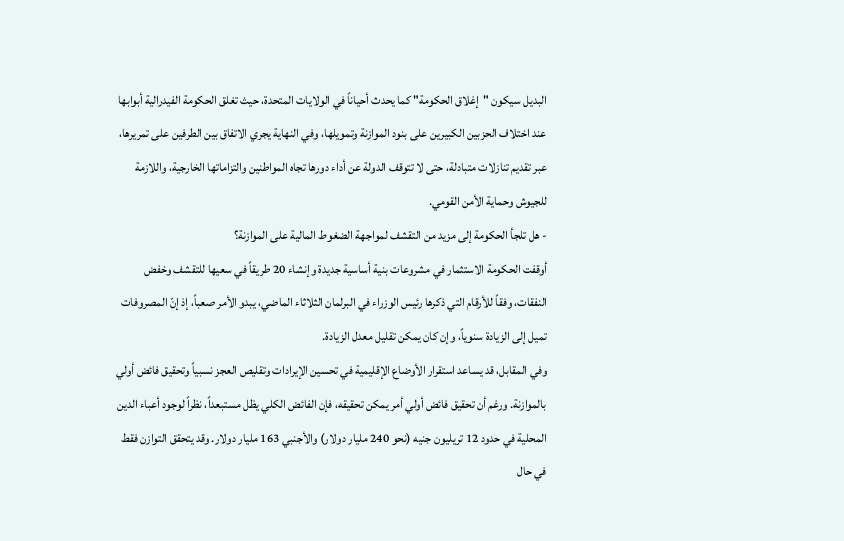البديل سيكون "إغلاق الحكومة" كما يحدث أحياناً في الولايات المتحدة، حيث تغلق الحكومة الفيدرالية أبوابها عند اختلاف الحزبين الكبيرين على بنود الموازنة وتمويلها، وفي النهاية يجري الاتفاق بين الطرفين على تمريرها، عبر تقديم تنازلات متبادلة، حتى لا تتوقف الدولة عن أداء دورها تجاه المواطنين والتزاماتها الخارجية، واللازمة للجيوش وحماية الأمن القومي.
- هل تلجأ الحكومة إلى مزيد من التقشف لمواجهة الضغوط المالية على الموازنة؟
أوقفت الحكومة الاستثمار في مشروعات بنية أساسية جديدة وإنشاء 20 طريقاً في سعيها للتقشف وخفض النفقات، وفقاً للأرقام التي ذكرها رئيس الوزراء في البرلمان الثلاثاء الماضي، يبدو الأمر صعباً، إذ إنّ المصروفات تميل إلى الزيادة سنوياً، وإن كان يمكن تقليل معدل الزيادة.
وفي المقابل، قد يساعد استقرار الأوضاع الإقليمية في تحسين الإيرادات وتقليص العجز نسبياً وتحقيق فائض أولي بالموازنة. ورغم أن تحقيق فائض أولي أمر يمكن تحقيقه، فإن الفائض الكلي يظل مستبعداً، نظراً لوجود أعباء الدين المحلية في حدود 12 تريليون جنيه (نحو 240 مليار دولار) والأجنبي 163 مليار دولار. وقد يتحقق التوازن فقط في حال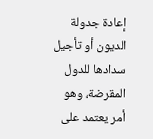إعادة جدولة الديون أو تأجيل سدادها للدول المقرضة، وهو أمر يعتمد على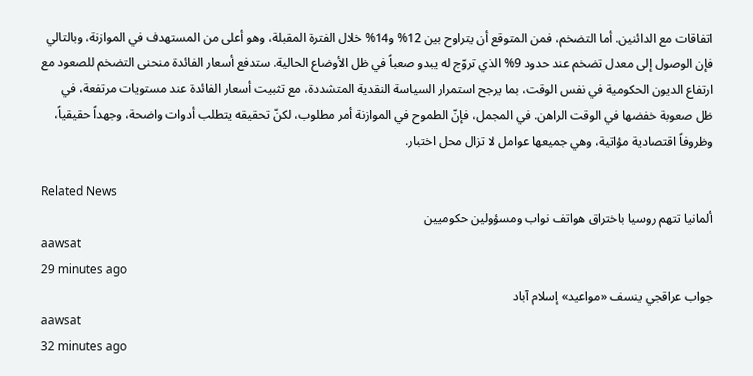اتفاقات مع الدائنين. أما التضخم، فمن المتوقع أن يتراوح بين 12% و14% خلال الفترة المقبلة، وهو أعلى من المستهدف في الموازنة، وبالتالي فإن الوصول إلى معدل تضخم عند حدود 9% الذي تروّج له يبدو صعباً في ظل الأوضاع الحالية. ستدفع أسعار الفائدة منحنى التضخم للصعود مع ارتفاع الديون الحكومية في نفس الوقت، بما يرجح استمرار السياسة النقدية المتشددة، مع تثبيت أسعار الفائدة عند مستويات مرتفعة، في ظل صعوبة خفضها في الوقت الراهن. في المجمل، فإنّ الطموح في الموازنة أمر مطلوب، لكنّ تحقيقه يتطلب أدوات واضحة، وجهداً حقيقياً، وظروفاً اقتصادية مؤاتية، وهي جميعها عوامل لا تزال محل اختبار.

Related News
ألمانيا تتهم روسيا باختراق هواتف نواب ومسؤولين حكوميين
aawsat
29 minutes ago
جواب عراقجي ينسف «مواعيد» إسلام آباد
aawsat
32 minutes ago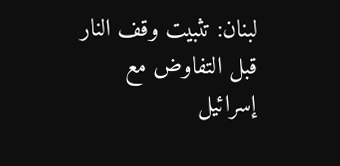لبنان: تثبيت وقف النار قبل التفاوض مع إسرائيل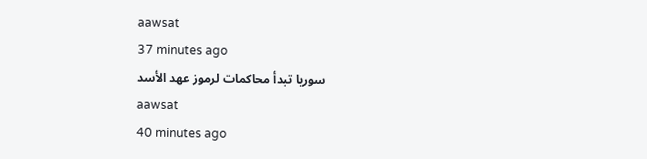aawsat
37 minutes ago
سوريا تبدأ محاكمات لرموز عهد الأسد
aawsat
40 minutes ago